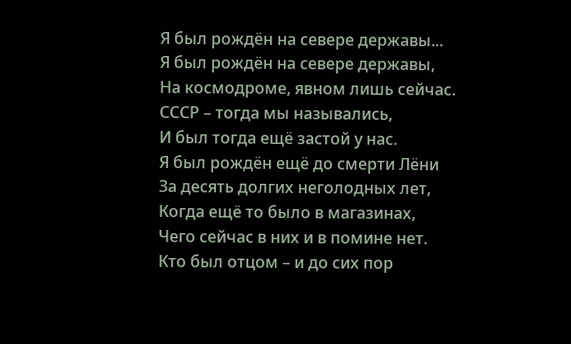Я был рождён на севере державы...
Я был рождён на севере державы,
На космодроме, явном лишь сейчас.
СССР – тогда мы назывались,
И был тогда ещё застой у нас.
Я был рождён ещё до смерти Лёни
За десять долгих неголодных лет,
Когда ещё то было в магазинах,
Чего сейчас в них и в помине нет.
Кто был отцом – и до сих пор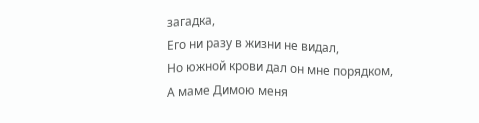загадка,
Его ни разу в жизни не видал,
Но южной крови дал он мне порядком,
А маме Димою меня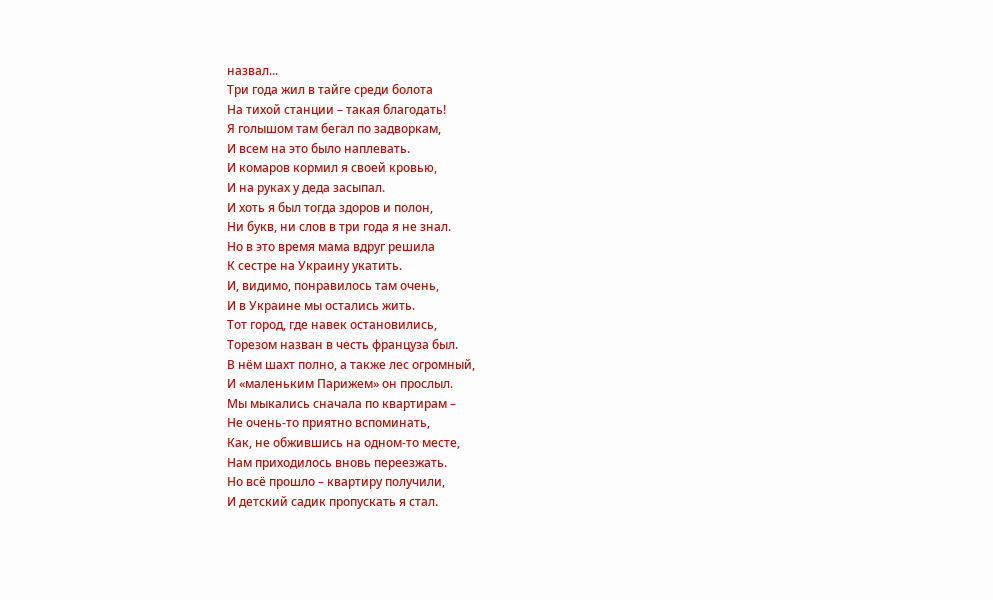назвал...
Три года жил в тайге среди болота
На тихой станции – такая благодать!
Я голышом там бегал по задворкам,
И всем на это было наплевать.
И комаров кормил я своей кровью,
И на руках у деда засыпал.
И хоть я был тогда здоров и полон,
Ни букв, ни слов в три года я не знал.
Но в это время мама вдруг решила
К сестре на Украину укатить.
И, видимо, понравилось там очень,
И в Украине мы остались жить.
Тот город, где навек остановились,
Торезом назван в честь француза был.
В нём шахт полно, а также лес огромный,
И «маленьким Парижем» он прослыл.
Мы мыкались сначала по квартирам –
Не очень-то приятно вспоминать,
Как, не обжившись на одном-то месте,
Нам приходилось вновь переезжать.
Но всё прошло – квартиру получили,
И детский садик пропускать я стал.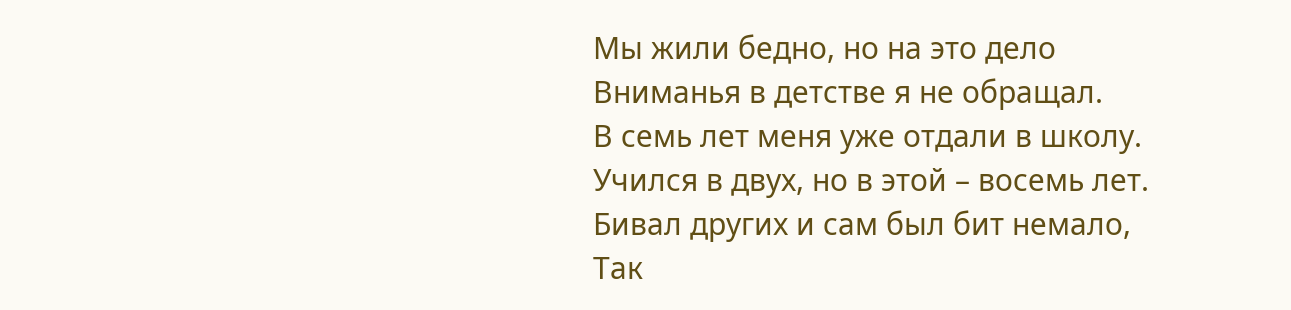Мы жили бедно, но на это дело
Вниманья в детстве я не обращал.
В семь лет меня уже отдали в школу.
Учился в двух, но в этой – восемь лет.
Бивал других и сам был бит немало,
Так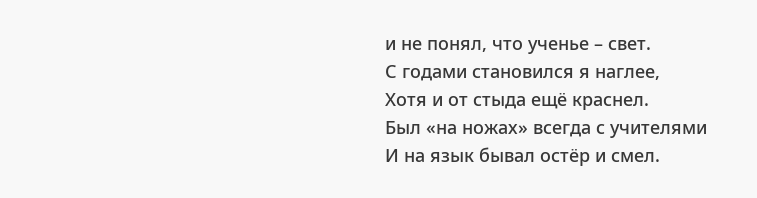и не понял, что ученье – свет.
С годами становился я наглее,
Хотя и от стыда ещё краснел.
Был «на ножах» всегда с учителями
И на язык бывал остёр и смел.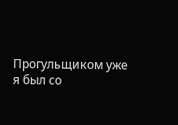Прогульщиком уже я был со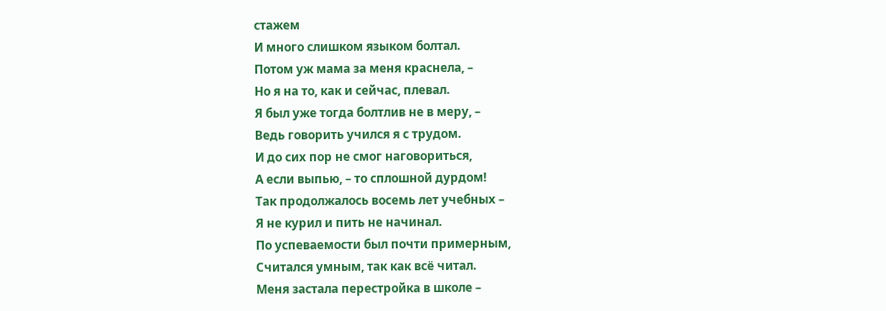стажем
И много слишком языком болтал.
Потом уж мама за меня краснела, –
Но я на то, как и сейчас, плевал.
Я был уже тогда болтлив не в меру, –
Ведь говорить учился я с трудом.
И до сих пор не смог наговориться,
А если выпью, – то сплошной дурдом!
Так продолжалось восемь лет учебных –
Я не курил и пить не начинал.
По успеваемости был почти примерным,
Считался умным, так как всё читал.
Меня застала перестройка в школе –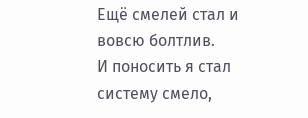Ещё смелей стал и вовсю болтлив.
И поносить я стал систему смело,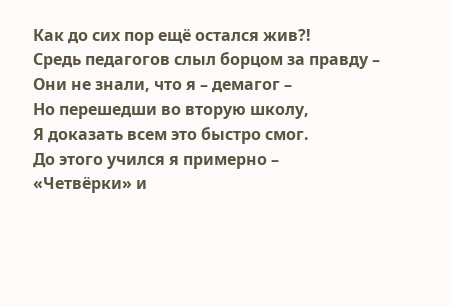Как до сих пор ещё остался жив?!
Средь педагогов слыл борцом за правду –
Они не знали, что я – демагог –
Но перешедши во вторую школу,
Я доказать всем это быстро смог.
До этого учился я примерно –
«Четвёрки» и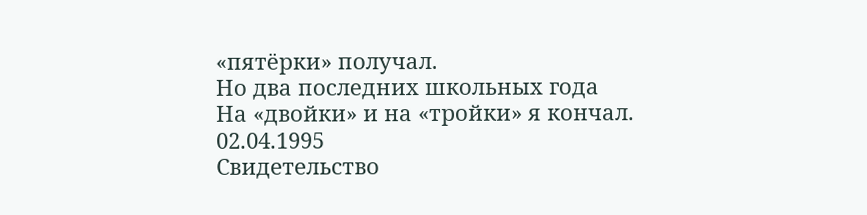«пятёрки» получал.
Но два последних школьных года
На «двойки» и на «тройки» я кончал.
02.04.1995
Свидетельство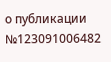о публикации №123091006482